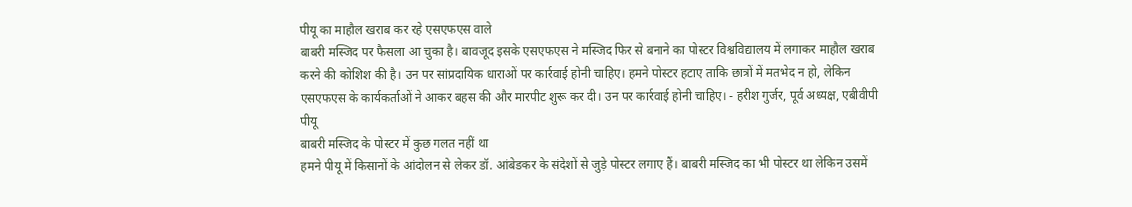पीयू का माहौल खराब कर रहे एसएफएस वाले
बाबरी मस्जिद पर फैसला आ चुका है। बावजूद इसके एसएफएस ने मस्जिद फिर से बनाने का पोस्टर विश्वविद्यालय में लगाकर माहौल खराब करने की कोशिश की है। उन पर सांप्रदायिक धाराओं पर कार्रवाई होनी चाहिए। हमने पोस्टर हटाए ताकि छात्रों में मतभेद न हो, लेकिन एसएफएस के कार्यकर्ताओं ने आकर बहस की और मारपीट शुरू कर दी। उन पर कार्रवाई होनी चाहिए। - हरीश गुर्जर, पूर्व अध्यक्ष, एबीवीपी पीयू
बाबरी मस्जिद के पोस्टर में कुछ गलत नहीं था
हमने पीयू में किसानों के आंदोलन से लेकर डॉ. आंबेडकर के संदेशों से जुड़े पोस्टर लगाए हैं। बाबरी मस्जिद का भी पोस्टर था लेकिन उसमें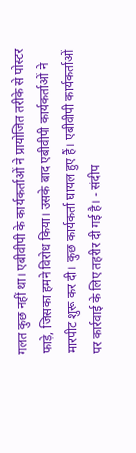गलत कुछ नहीं था। एबीवीपी के कार्यकर्ताओं ने प्रायोजित तरीके से पोस्टर फाड़े, जिसका हमने विरोध किया। उसके बाद एबीवीपी कार्यकर्ताओं ने मारपीट शुरू कर दी। कुछ कार्यकर्ता घायल हुए हैं। एबीवीपी कार्यकर्ताओं पर कार्रवाई के लिए तहरीर दी गई है। - संदीप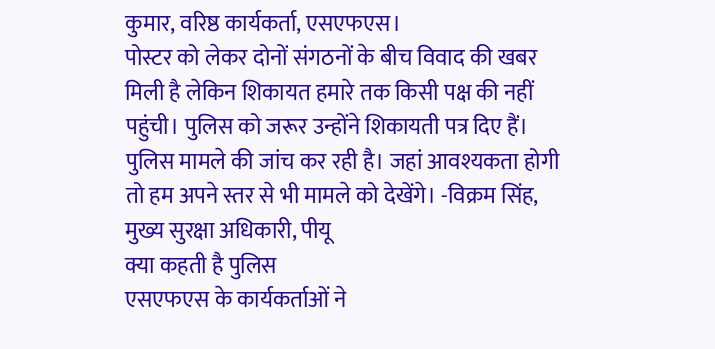कुमार, वरिष्ठ कार्यकर्ता, एसएफएस।
पोस्टर को लेकर दोनों संगठनों के बीच विवाद की खबर मिली है लेकिन शिकायत हमारे तक किसी पक्ष की नहीं पहुंची। पुलिस को जरूर उन्होंने शिकायती पत्र दिए हैं। पुलिस मामले की जांच कर रही है। जहां आवश्यकता होगी तो हम अपने स्तर से भी मामले को देखेंगे। -विक्रम सिंह, मुख्य सुरक्षा अधिकारी, पीयू
क्या कहती है पुलिस
एसएफएस के कार्यकर्ताओं ने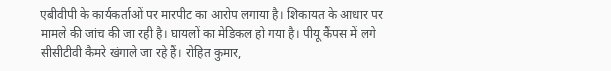एबीवीपी के कार्यकर्ताओं पर मारपीट का आरोप लगाया है। शिकायत के आधार पर मामले की जांच की जा रही है। घायलों का मेडिकल हो गया है। पीयू कैंपस में लगे सीसीटीवी कैमरे खंगाले जा रहे हैं। रोहित कुमार,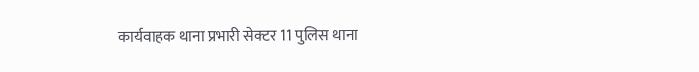कार्यवाहक थाना प्रभारी सेक्टर 11 पुलिस थाना